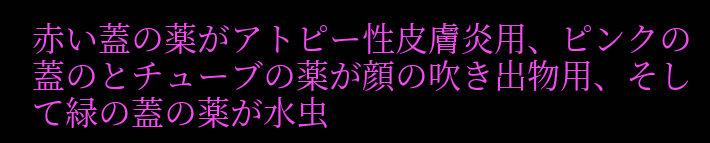赤い蓋の薬がアトピー性皮膚炎用、ピンクの蓋のとチューブの薬が顔の吹き出物用、そして緑の蓋の薬が水虫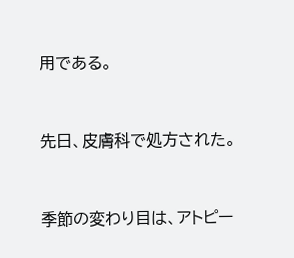用である。


先日、皮膚科で処方された。


季節の変わり目は、アトピー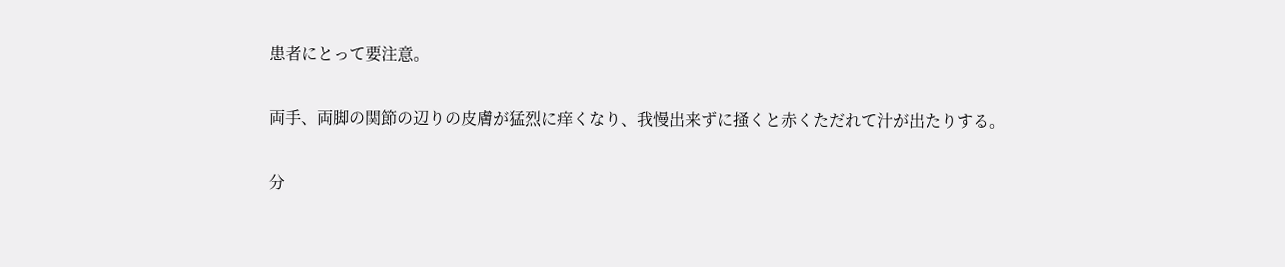患者にとって要注意。


両手、両脚の関節の辺りの皮膚が猛烈に痒くなり、我慢出来ずに掻くと赤くただれて汁が出たりする。


分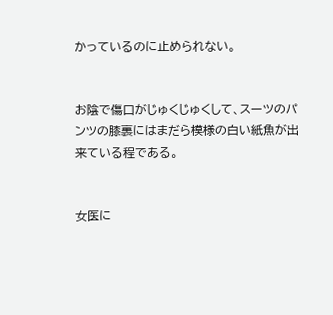かっているのに止められない。


お陰で傷口がじゅくじゅくして、スーツのパンツの膝裏にはまだら模様の白い紙魚が出来ている程である。


女医に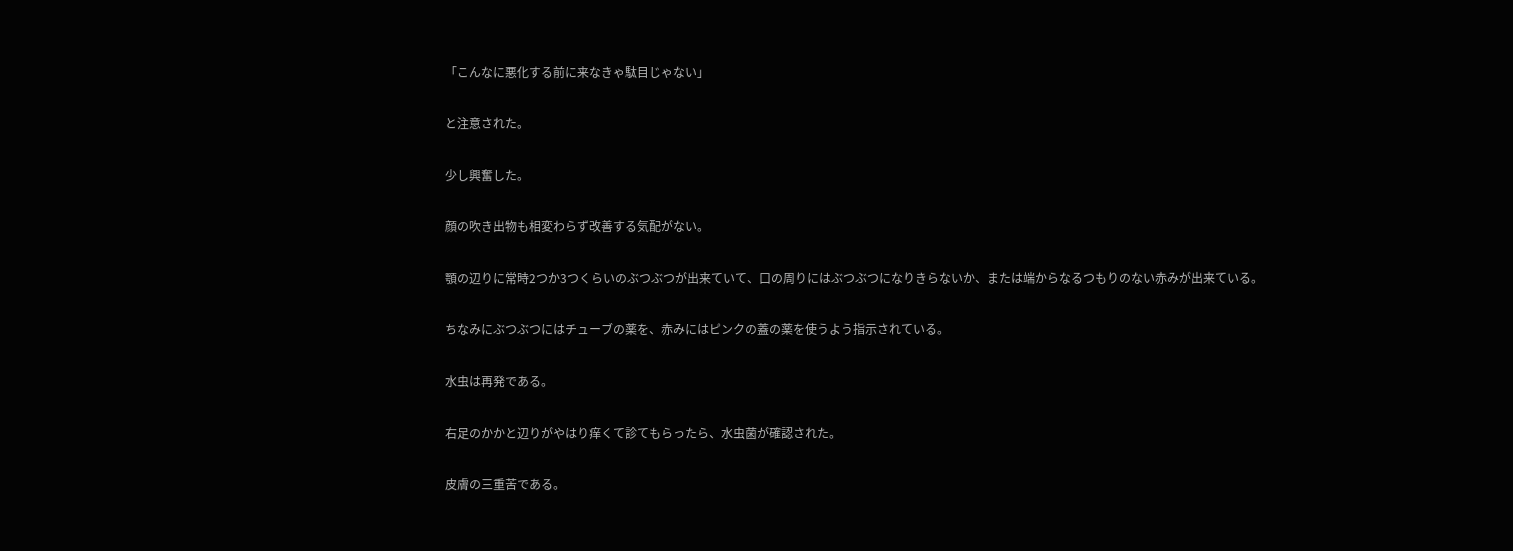「こんなに悪化する前に来なきゃ駄目じゃない」


と注意された。


少し興奮した。


顔の吹き出物も相変わらず改善する気配がない。


顎の辺りに常時2つか3つくらいのぶつぶつが出来ていて、口の周りにはぶつぶつになりきらないか、または端からなるつもりのない赤みが出来ている。


ちなみにぶつぶつにはチューブの薬を、赤みにはピンクの蓋の薬を使うよう指示されている。


水虫は再発である。


右足のかかと辺りがやはり痒くて診てもらったら、水虫菌が確認された。


皮膚の三重苦である。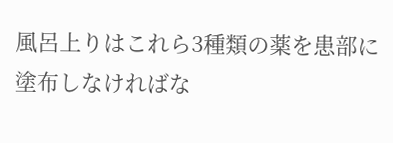風呂上りはこれら3種類の薬を患部に塗布しなければな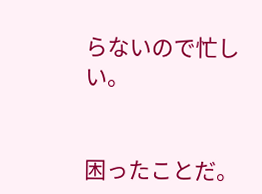らないので忙しい。


困ったことだ。